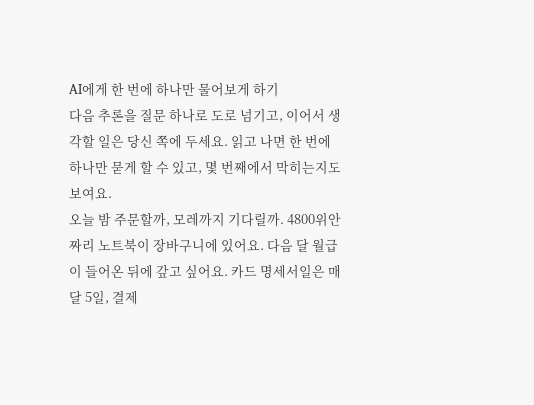AI에게 한 번에 하나만 물어보게 하기
다음 추론을 질문 하나로 도로 넘기고, 이어서 생각할 일은 당신 쪽에 두세요. 읽고 나면 한 번에 하나만 묻게 할 수 있고, 몇 번째에서 막히는지도 보여요.
오늘 밤 주문할까, 모레까지 기다릴까. 4800위안짜리 노트북이 장바구니에 있어요. 다음 달 월급이 들어온 뒤에 갚고 싶어요. 카드 명세서일은 매달 5일, 결제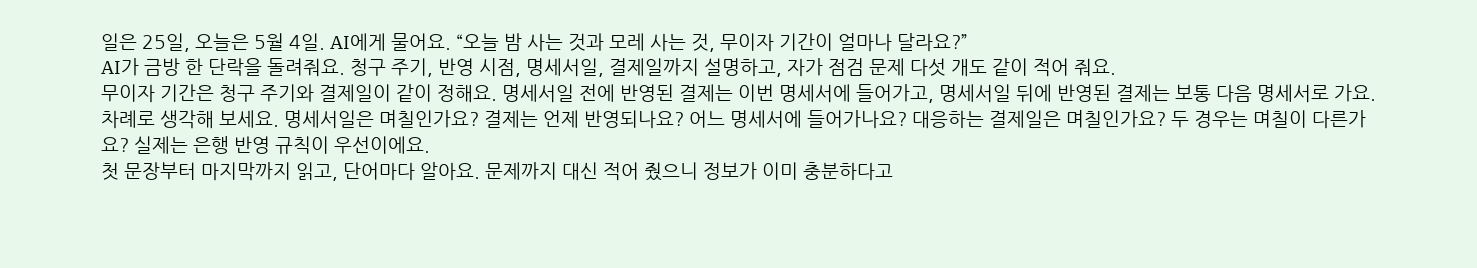일은 25일, 오늘은 5월 4일. AI에게 물어요. “오늘 밤 사는 것과 모레 사는 것, 무이자 기간이 얼마나 달라요?”
AI가 금방 한 단락을 돌려줘요. 청구 주기, 반영 시점, 명세서일, 결제일까지 설명하고, 자가 점검 문제 다섯 개도 같이 적어 줘요.
무이자 기간은 청구 주기와 결제일이 같이 정해요. 명세서일 전에 반영된 결제는 이번 명세서에 들어가고, 명세서일 뒤에 반영된 결제는 보통 다음 명세서로 가요. 차례로 생각해 보세요. 명세서일은 며칠인가요? 결제는 언제 반영되나요? 어느 명세서에 들어가나요? 대응하는 결제일은 며칠인가요? 두 경우는 며칠이 다른가요? 실제는 은행 반영 규칙이 우선이에요.
첫 문장부터 마지막까지 읽고, 단어마다 알아요. 문제까지 대신 적어 줬으니 정보가 이미 충분하다고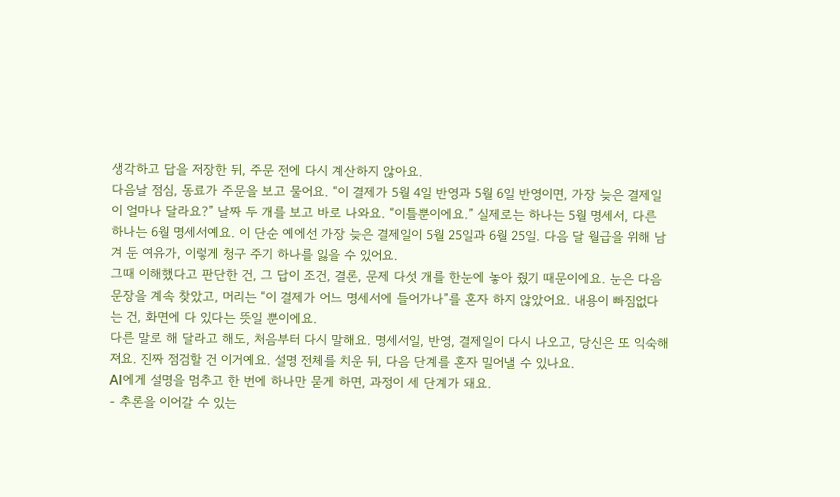생각하고 답을 저장한 뒤, 주문 전에 다시 계산하지 않아요.
다음날 점심, 동료가 주문을 보고 물어요. “이 결제가 5월 4일 반영과 5월 6일 반영이면, 가장 늦은 결제일이 얼마나 달라요?” 날짜 두 개를 보고 바로 나와요. “이틀뿐이에요.” 실제로는 하나는 5월 명세서, 다른 하나는 6월 명세서예요. 이 단순 예에선 가장 늦은 결제일이 5월 25일과 6월 25일. 다음 달 월급을 위해 남겨 둔 여유가, 이렇게 청구 주기 하나를 잃을 수 있어요.
그때 이해했다고 판단한 건, 그 답이 조건, 결론, 문제 다섯 개를 한눈에 놓아 줬기 때문이에요. 눈은 다음 문장을 계속 찾았고, 머리는 “이 결제가 어느 명세서에 들어가나”를 혼자 하지 않았어요. 내용이 빠짐없다는 건, 화면에 다 있다는 뜻일 뿐이에요.
다른 말로 해 달라고 해도, 처음부터 다시 말해요. 명세서일, 반영, 결제일이 다시 나오고, 당신은 또 익숙해져요. 진짜 점검할 건 이거예요. 설명 전체를 치운 뒤, 다음 단계를 혼자 밀어낼 수 있나요.
AI에게 설명을 멈추고 한 번에 하나만 묻게 하면, 과정이 세 단계가 돼요.
- 추론을 이어갈 수 있는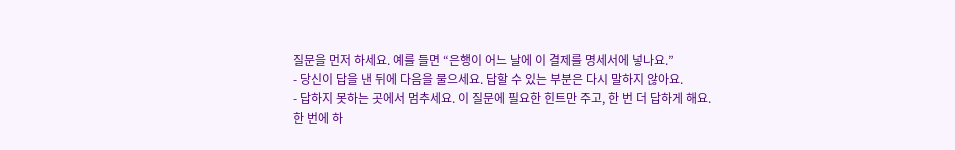질문을 먼저 하세요. 예를 들면 “은행이 어느 날에 이 결제를 명세서에 넣나요.”
- 당신이 답을 낸 뒤에 다음을 물으세요. 답할 수 있는 부분은 다시 말하지 않아요.
- 답하지 못하는 곳에서 멈추세요. 이 질문에 필요한 힌트만 주고, 한 번 더 답하게 해요.
한 번에 하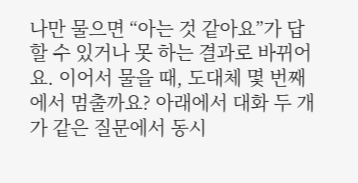나만 물으면 “아는 것 같아요”가 답할 수 있거나 못 하는 결과로 바뀌어요. 이어서 물을 때, 도대체 몇 번째에서 멈출까요? 아래에서 대화 두 개가 같은 질문에서 동시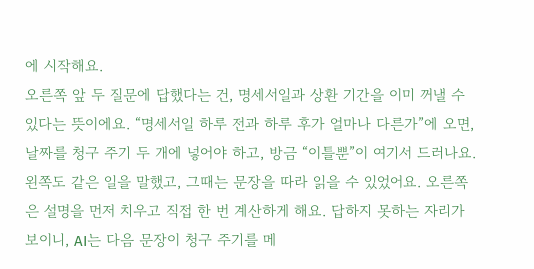에 시작해요.
오른쪽 앞 두 질문에 답했다는 건, 명세서일과 상환 기간을 이미 꺼낼 수 있다는 뜻이에요. “명세서일 하루 전과 하루 후가 얼마나 다른가”에 오면, 날짜를 청구 주기 두 개에 넣어야 하고, 방금 “이틀뿐”이 여기서 드러나요.
왼쪽도 같은 일을 말했고, 그때는 문장을 따라 읽을 수 있었어요. 오른쪽은 설명을 먼저 치우고 직접 한 번 계산하게 해요. 답하지 못하는 자리가 보이니, AI는 다음 문장이 청구 주기를 메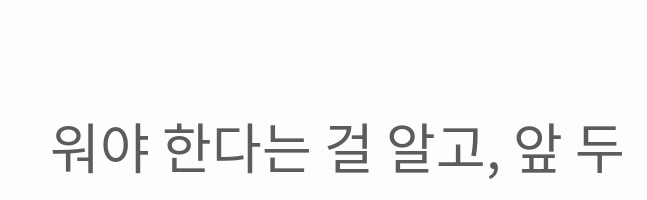워야 한다는 걸 알고, 앞 두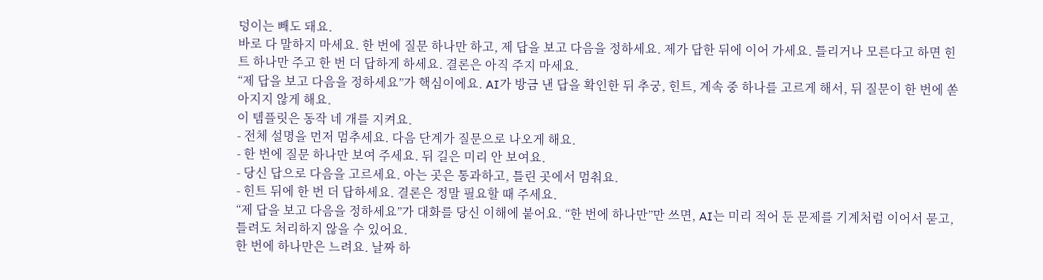덩이는 빼도 돼요.
바로 다 말하지 마세요. 한 번에 질문 하나만 하고, 제 답을 보고 다음을 정하세요. 제가 답한 뒤에 이어 가세요. 틀리거나 모른다고 하면 힌트 하나만 주고 한 번 더 답하게 하세요. 결론은 아직 주지 마세요.
“제 답을 보고 다음을 정하세요”가 핵심이에요. AI가 방금 낸 답을 확인한 뒤 추궁, 힌트, 계속 중 하나를 고르게 해서, 뒤 질문이 한 번에 쏟아지지 않게 해요.
이 템플릿은 동작 네 개를 지켜요.
- 전체 설명을 먼저 멈추세요. 다음 단계가 질문으로 나오게 해요.
- 한 번에 질문 하나만 보여 주세요. 뒤 길은 미리 안 보여요.
- 당신 답으로 다음을 고르세요. 아는 곳은 통과하고, 틀린 곳에서 멈춰요.
- 힌트 뒤에 한 번 더 답하세요. 결론은 정말 필요할 때 주세요.
“제 답을 보고 다음을 정하세요”가 대화를 당신 이해에 붙어요. “한 번에 하나만”만 쓰면, AI는 미리 적어 둔 문제를 기계처럼 이어서 묻고, 틀려도 처리하지 않을 수 있어요.
한 번에 하나만은 느려요. 날짜 하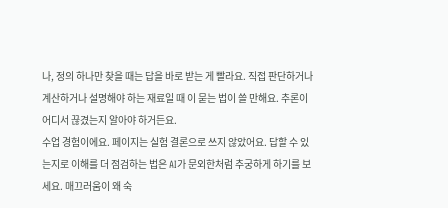나, 정의 하나만 찾을 때는 답을 바로 받는 게 빨라요. 직접 판단하거나 계산하거나 설명해야 하는 재료일 때 이 묻는 법이 쓸 만해요. 추론이 어디서 끊겼는지 알아야 하거든요.
수업 경험이에요. 페이지는 실험 결론으로 쓰지 않았어요. 답할 수 있는지로 이해를 더 점검하는 법은 AI가 문외한처럼 추궁하게 하기를 보세요. 매끄러움이 왜 숙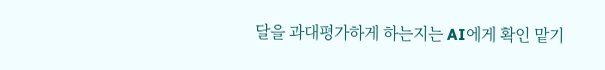달을 과대평가하게 하는지는 AI에게 확인 맡기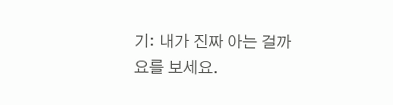기: 내가 진짜 아는 걸까요를 보세요.